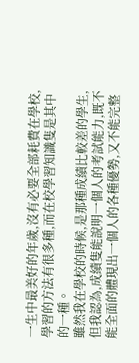一生中最美好的年歲,沒有必要全部耗費在學校,學習的方法有很多種,而在校學習知識隻是其中的一種。
雖然我在學校的時候,是那種成績比較差的學生,但我認為,成績隻能說明一個人的考試能力,既不能全面的體現出一個人的各種優勢,又不能完整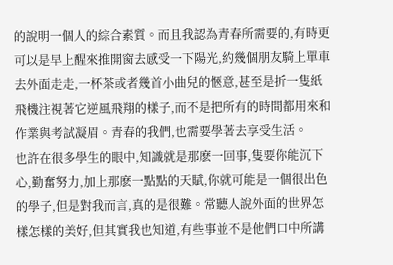的說明一個人的綜合素質。而且我認為青春所需要的,有時更可以是早上醒來推開窗去感受一下陽光,約幾個朋友騎上單車去外面走走,一杯茶或者幾首小曲兒的愜意,甚至是折一隻紙飛機注視著它逆風飛翔的樣子,而不是把所有的時間都用來和作業與考試凝眉。青春的我們,也需要學著去享受生活。
也許在很多學生的眼中,知識就是那麽一回事,隻要你能沉下心,勤奮努力,加上那麽一點點的天賦,你就可能是一個很出色的學子,但是對我而言,真的是很難。常聽人說外面的世界怎樣怎樣的美好,但其實我也知道,有些事並不是他們口中所講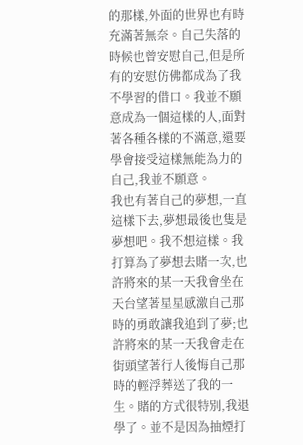的那樣,外面的世界也有時充滿著無奈。自己失落的時候也曾安慰自己,但是所有的安慰仿佛都成為了我不學習的借口。我並不願意成為一個這樣的人,面對著各種各樣的不滿意,還要學會接受這樣無能為力的自己,我並不願意。
我也有著自己的夢想,一直這樣下去,夢想最後也隻是夢想吧。我不想這樣。我打算為了夢想去賭一次,也許將來的某一天我會坐在天台望著星星感激自己那時的勇敢讓我追到了夢;也許將來的某一天我會走在街頭望著行人後悔自己那時的輕浮葬送了我的一生。賭的方式很特別,我退學了。並不是因為抽煙打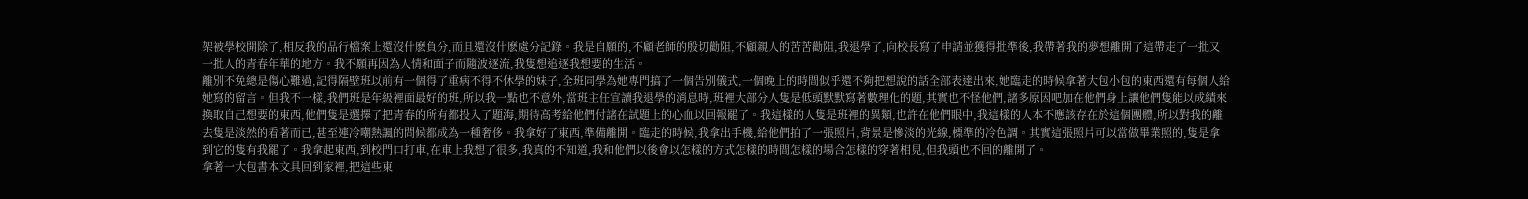架被學校開除了,相反我的品行檔案上還沒什麽負分,而且還沒什麽處分記錄。我是自願的,不顧老師的殷切勸阻,不顧親人的苦苦勸阻,我退學了,向校長寫了申請並獲得批準後,我帶著我的夢想離開了這帶走了一批又一批人的青春年華的地方。我不願再因為人情和面子而隨波逐流,我隻想追逐我想要的生活。
離別不免總是傷心難過,記得隔壁班以前有一個得了重病不得不休學的妹子,全班同學為她專門搞了一個告別儀式,一個晚上的時間似乎還不夠把想說的話全部表達出來,她臨走的時候拿著大包小包的東西還有每個人給她寫的留言。但我不一樣,我們班是年級裡面最好的班,所以我一點也不意外,當班主任宣讀我退學的消息時,班裡大部分人隻是低頭默默寫著數理化的題,其實也不怪他們,諸多原因吧加在他們身上讓他們隻能以成績來換取自己想要的東西,他們隻是選擇了把青春的所有都投入了題海,期待高考給他們付諸在試題上的心血以回報罷了。我這樣的人隻是班裡的異類,也許在他們眼中,我這樣的人本不應該存在於這個團體,所以對我的離去隻是淡然的看著而已,甚至連冷嘲熱諷的問候都成為一種奢侈。我拿好了東西,準備離開。臨走的時候,我拿出手機,給他們拍了一張照片,背景是慘淡的光線,標準的冷色調。其實這張照片可以當做畢業照的,隻是拿到它的隻有我罷了。我拿起東西,到校門口打車,在車上我想了很多,我真的不知道,我和他們以後會以怎樣的方式怎樣的時間怎樣的場合怎樣的穿著相見,但我頭也不回的離開了。
拿著一大包書本文具回到家裡,把這些東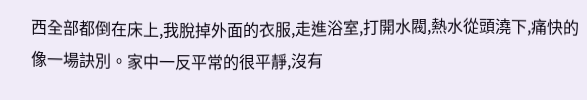西全部都倒在床上,我脫掉外面的衣服,走進浴室,打開水閥,熱水從頭澆下,痛快的像一場訣別。家中一反平常的很平靜,沒有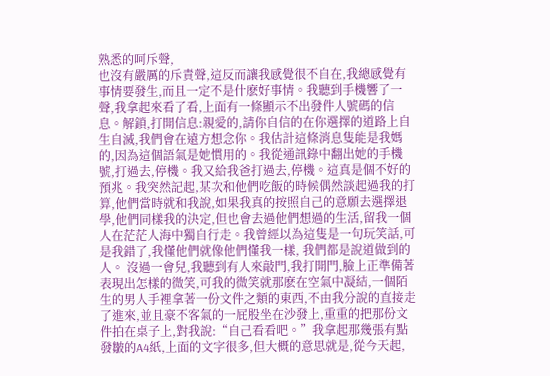熟悉的呵斥聲,
也沒有嚴厲的斥責聲,這反而讓我感覺很不自在,我總感覺有事情要發生,而且一定不是什麽好事情。我聽到手機響了一聲,我拿起來看了看,上面有一條顯示不出發件人號碼的信息。解鎖,打開信息:親愛的,請你自信的在你選擇的道路上自生自滅,我們會在遠方想念你。我估計這條消息隻能是我媽的,因為這個語氣是她慣用的。我從通訊錄中翻出她的手機號,打過去,停機。我又給我爸打過去,停機。這真是個不好的預兆。我突然記起,某次和他們吃飯的時候偶然談起過我的打算,他們當時就和我說,如果我真的按照自己的意願去選擇退學,他們同樣我的決定,但也會去過他們想過的生活,留我一個人在茫茫人海中獨自行走。我曾經以為這隻是一句玩笑話,可是我錯了,我懂他們就像他們懂我一樣, 我們都是說道做到的人。 沒過一會兒,我聽到有人來敲門,我打開門,臉上正準備著表現出怎樣的微笑,可我的微笑就那麽在空氣中凝結,一個陌生的男人手裡拿著一份文件之類的東西,不由我分說的直接走了進來,並且豪不客氣的一屁股坐在沙發上,重重的把那份文件拍在桌子上,對我說:“自己看看吧。”我拿起那幾張有點發皺的A4紙,上面的文字很多,但大概的意思就是,從今天起,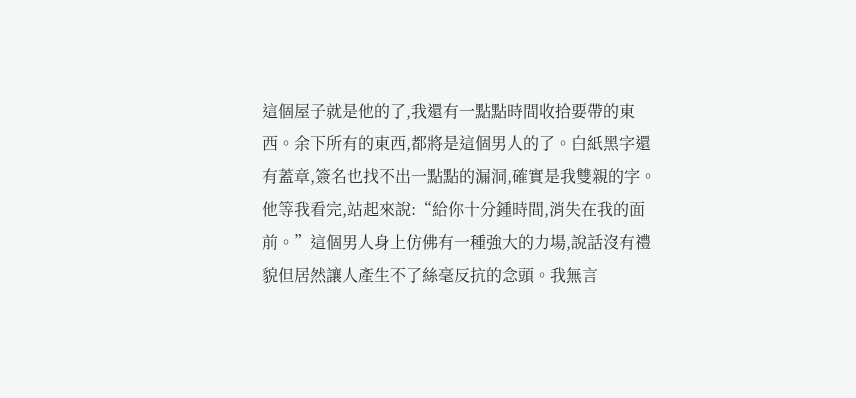這個屋子就是他的了,我還有一點點時間收拾要帶的東西。余下所有的東西,都將是這個男人的了。白紙黑字還有蓋章,簽名也找不出一點點的漏洞,確實是我雙親的字。他等我看完,站起來說:“給你十分鍾時間,消失在我的面前。”這個男人身上仿佛有一種強大的力場,說話沒有禮貌但居然讓人產生不了絲毫反抗的念頭。我無言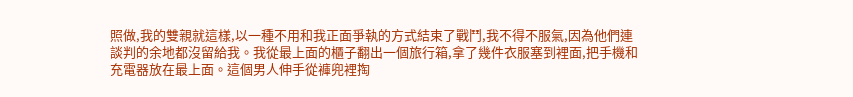照做,我的雙親就這樣,以一種不用和我正面爭執的方式結束了戰鬥,我不得不服氣,因為他們連談判的余地都沒留給我。我從最上面的櫃子翻出一個旅行箱,拿了幾件衣服塞到裡面,把手機和充電器放在最上面。這個男人伸手從褲兜裡掏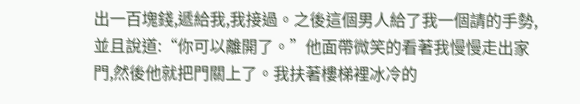出一百塊錢,遞給我,我接過。之後這個男人給了我一個請的手勢,並且說道:“你可以離開了。”他面帶微笑的看著我慢慢走出家門,然後他就把門關上了。我扶著樓梯裡冰冷的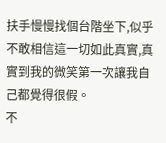扶手慢慢找個台階坐下,似乎不敢相信這一切如此真實,真實到我的微笑第一次讓我自己都覺得很假。
不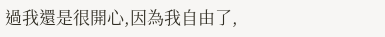過我還是很開心,因為我自由了,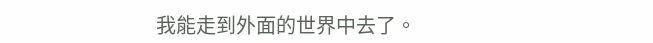我能走到外面的世界中去了。